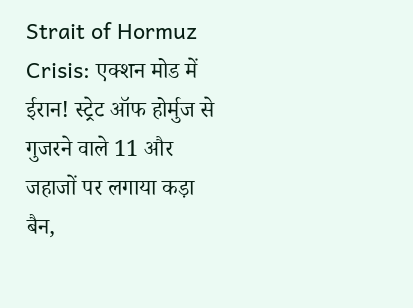Strait of Hormuz Crisis: एक्शन मोड में ईरान! स्ट्रेट ऑफ होर्मुज से गुजरने वाले 11 और जहाजों पर लगाया कड़ा बैन,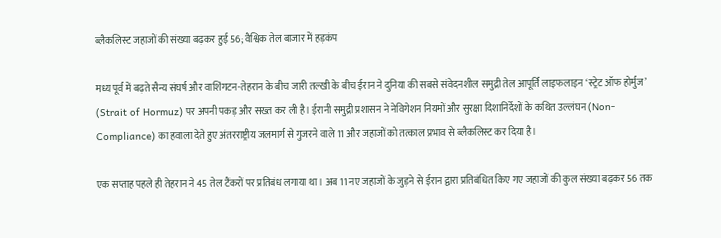ब्लैकलिस्ट जहाजों की संख्या बढ़कर हुई 56; वैश्विक तेल बाजार में हड़कंप

मध्य पूर्व में बढ़ते सैन्य संघर्ष और वाशिंगटन-तेहरान के बीच जारी तल्खी के बीच ईरान ने दुनिया की सबसे संवेदनशील समुद्री तेल आपूर्ति लाइफलाइन ‘स्ट्रेट ऑफ होर्मुज’ (Strait of Hormuz) पर अपनी पकड़ और सख्त कर ली है। ईरानी समुद्री प्रशासन ने नेविगेशन नियमों और सुरक्षा दिशानिर्देशों के कथित उल्लंघन (Non-Compliance) का हवाला देते हुए अंतरराष्ट्रीय जलमार्ग से गुजरने वाले 11 और जहाजों को तत्काल प्रभाव से ब्लैकलिस्ट कर दिया है।

एक सप्ताह पहले ही तेहरान ने 45 तेल टैंकरों पर प्रतिबंध लगाया था। अब 11 नए जहाजों के जुड़ने से ईरान द्वारा प्रतिबंधित किए गए जहाजों की कुल संख्या बढ़कर 56 तक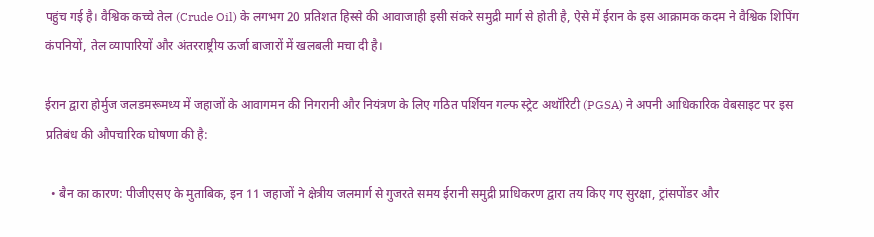पहुंच गई है। वैश्विक कच्चे तेल (Crude Oil) के लगभग 20 प्रतिशत हिस्से की आवाजाही इसी संकरे समुद्री मार्ग से होती है, ऐसे में ईरान के इस आक्रामक कदम ने वैश्विक शिपिंग कंपनियों, तेल व्यापारियों और अंतरराष्ट्रीय ऊर्जा बाजारों में खलबली मचा दी है।

ईरान द्वारा होर्मुज जलडमरूमध्य में जहाजों के आवागमन की निगरानी और नियंत्रण के लिए गठित पर्शियन गल्फ स्ट्रेट अथॉरिटी (PGSA) ने अपनी आधिकारिक वेबसाइट पर इस प्रतिबंध की औपचारिक घोषणा की है:

  • बैन का कारण: पीजीएसए के मुताबिक, इन 11 जहाजों ने क्षेत्रीय जलमार्ग से गुजरते समय ईरानी समुद्री प्राधिकरण द्वारा तय किए गए सुरक्षा, ट्रांसपोंडर और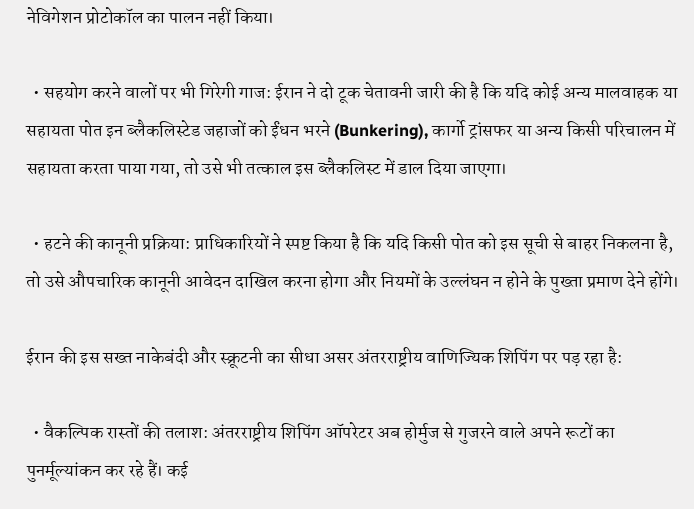नेविगेशन प्रोटोकॉल का पालन नहीं किया।

  • सहयोग करने वालों पर भी गिरेगी गाज: ईरान ने दो टूक चेतावनी जारी की है कि यदि कोई अन्य मालवाहक या सहायता पोत इन ब्लैकलिस्टेड जहाजों को ईंधन भरने (Bunkering), कार्गो ट्रांसफर या अन्य किसी परिचालन में सहायता करता पाया गया, तो उसे भी तत्काल इस ब्लैकलिस्ट में डाल दिया जाएगा।

  • हटने की कानूनी प्रक्रिया: प्राधिकारियों ने स्पष्ट किया है कि यदि किसी पोत को इस सूची से बाहर निकलना है, तो उसे औपचारिक कानूनी आवेदन दाखिल करना होगा और नियमों के उल्लंघन न होने के पुख्ता प्रमाण देने होंगे।

ईरान की इस सख्त नाकेबंदी और स्क्रूटनी का सीधा असर अंतरराष्ट्रीय वाणिज्यिक शिपिंग पर पड़ रहा है:

  • वैकल्पिक रास्तों की तलाश: अंतरराष्ट्रीय शिपिंग ऑपरेटर अब होर्मुज से गुजरने वाले अपने रूटों का पुनर्मूल्यांकन कर रहे हैं। कई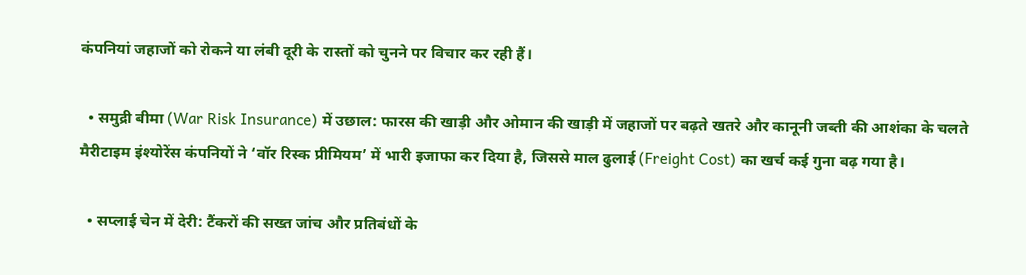कंपनियां जहाजों को रोकने या लंबी दूरी के रास्तों को चुनने पर विचार कर रही हैं।

  • समुद्री बीमा (War Risk Insurance) में उछाल: फारस की खाड़ी और ओमान की खाड़ी में जहाजों पर बढ़ते खतरे और कानूनी जब्ती की आशंका के चलते मैरीटाइम इंश्योरेंस कंपनियों ने ‘वॉर रिस्क प्रीमियम’ में भारी इजाफा कर दिया है, जिससे माल ढुलाई (Freight Cost) का खर्च कई गुना बढ़ गया है।

  • सप्लाई चेन में देरी: टैंकरों की सख्त जांच और प्रतिबंधों के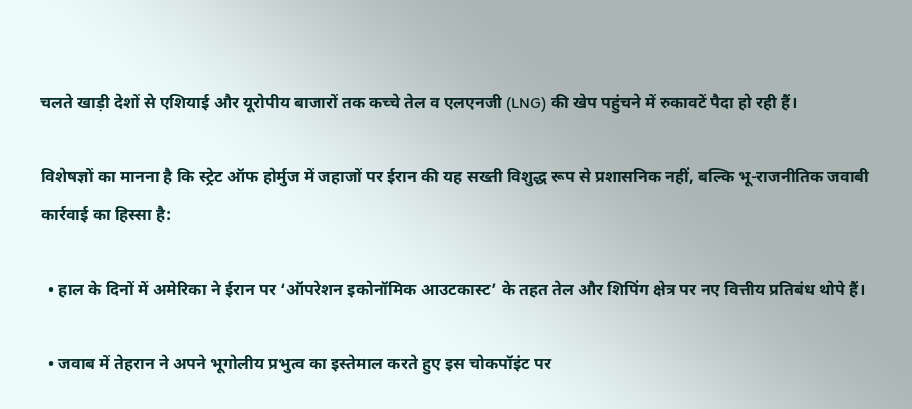चलते खाड़ी देशों से एशियाई और यूरोपीय बाजारों तक कच्चे तेल व एलएनजी (LNG) की खेप पहुंचने में रुकावटें पैदा हो रही हैं।

विशेषज्ञों का मानना है कि स्ट्रेट ऑफ होर्मुज में जहाजों पर ईरान की यह सख्ती विशुद्ध रूप से प्रशासनिक नहीं, बल्कि भू-राजनीतिक जवाबी कार्रवाई का हिस्सा है:

  • हाल के दिनों में अमेरिका ने ईरान पर ‘ऑपरेशन इकोनॉमिक आउटकास्ट’ के तहत तेल और शिपिंग क्षेत्र पर नए वित्तीय प्रतिबंध थोपे हैं।

  • जवाब में तेहरान ने अपने भूगोलीय प्रभुत्व का इस्तेमाल करते हुए इस चोकपॉइंट पर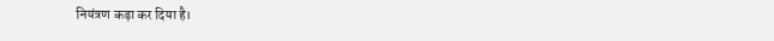नियंत्रण कड़ा कर दिया है।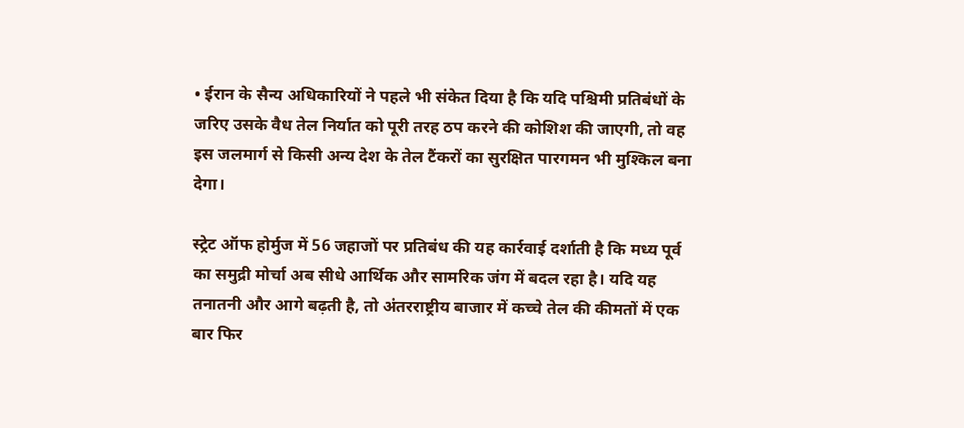• ईरान के सैन्य अधिकारियों ने पहले भी संकेत दिया है कि यदि पश्चिमी प्रतिबंधों के जरिए उसके वैध तेल निर्यात को पूरी तरह ठप करने की कोशिश की जाएगी, तो वह इस जलमार्ग से किसी अन्य देश के तेल टैंकरों का सुरक्षित पारगमन भी मुश्किल बना देगा।

स्ट्रेट ऑफ होर्मुज में 56 जहाजों पर प्रतिबंध की यह कार्रवाई दर्शाती है कि मध्य पूर्व का समुद्री मोर्चा अब सीधे आर्थिक और सामरिक जंग में बदल रहा है। यदि यह तनातनी और आगे बढ़ती है, तो अंतरराष्ट्रीय बाजार में कच्चे तेल की कीमतों में एक बार फिर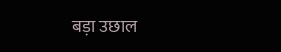बड़ा उछाल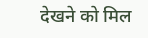देखने को मिल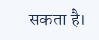सकता है।